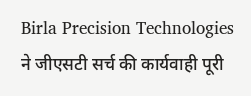Birla Precision Technologies ने जीएसटी सर्च की कार्यवाही पूरी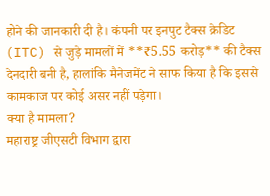होने की जानकारी दी है। कंपनी पर इनपुट टैक्स क्रेडिट (ITC) से जुड़े मामलों में **₹5.55 करोड़** की टैक्स देनदारी बनी है, हालांकि मैनेजमेंट ने साफ किया है कि इससे कामकाज पर कोई असर नहीं पड़ेगा।
क्या है मामला?
महाराष्ट्र जीएसटी विभाग द्वारा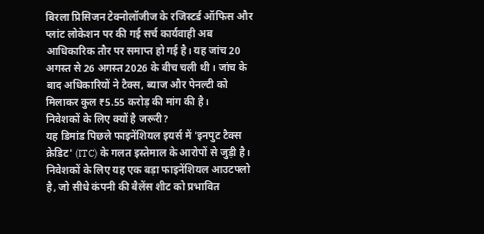बिरला प्रिसिजन टेक्नोलॉजीज के रजिस्टर्ड ऑफिस और प्लांट लोकेशन पर की गई सर्च कार्यवाही अब आधिकारिक तौर पर समाप्त हो गई है। यह जांच 20 अगस्त से 26 अगस्त 2026 के बीच चली थी। जांच के बाद अधिकारियों ने टैक्स, ब्याज और पेनल्टी को मिलाकर कुल ₹5.55 करोड़ की मांग की है।
निवेशकों के लिए क्यों है जरूरी?
यह डिमांड पिछले फाइनेंशियल इयर्स में 'इनपुट टैक्स क्रेडिट' (ITC) के गलत इस्तेमाल के आरोपों से जुड़ी है। निवेशकों के लिए यह एक बड़ा फाइनेंशियल आउटफ्लो है, जो सीधे कंपनी की बैलेंस शीट को प्रभावित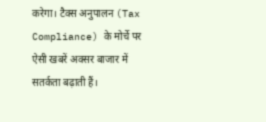करेगा। टैक्स अनुपालन (Tax Compliance) के मोर्चे पर ऐसी खबरें अक्सर बाजार में सतर्कता बढ़ाती हैं।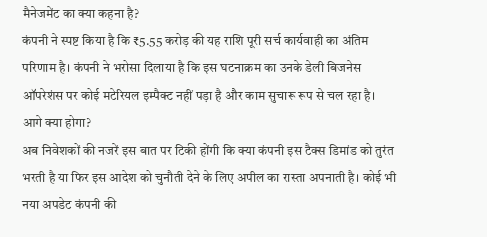मैनेजमेंट का क्या कहना है?
कंपनी ने स्पष्ट किया है कि ₹5.55 करोड़ की यह राशि पूरी सर्च कार्यवाही का अंतिम परिणाम है। कंपनी ने भरोसा दिलाया है कि इस घटनाक्रम का उनके डेली बिजनेस ऑपरेशंस पर कोई मटेरियल इम्पैक्ट नहीं पड़ा है और काम सुचारू रूप से चल रहा है।
आगे क्या होगा?
अब निवेशकों की नजरें इस बात पर टिकी होंगी कि क्या कंपनी इस टैक्स डिमांड को तुरंत भरती है या फिर इस आदेश को चुनौती देने के लिए अपील का रास्ता अपनाती है। कोई भी नया अपडेट कंपनी की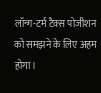लॉन्ग-टर्म टैक्स पोजीशन को समझने के लिए अहम होगा।